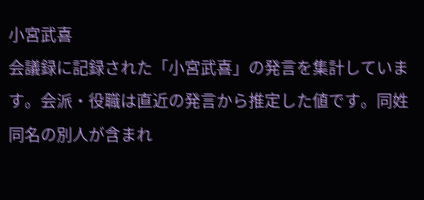小宮武喜
会議録に記録された「小宮武喜」の発言を集計しています。会派・役職は直近の発言から推定した値です。同姓同名の別人が含まれ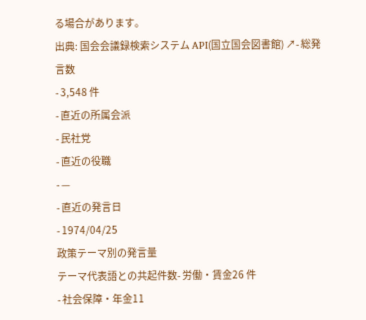る場合があります。
出典: 国会会議録検索システム API(国立国会図書館) ↗- 総発言数
- 3,548 件
- 直近の所属会派
- 民社党
- 直近の役職
- —
- 直近の発言日
- 1974/04/25
政策テーマ別の発言量
テーマ代表語との共起件数- 労働・賃金26 件
- 社会保障・年金11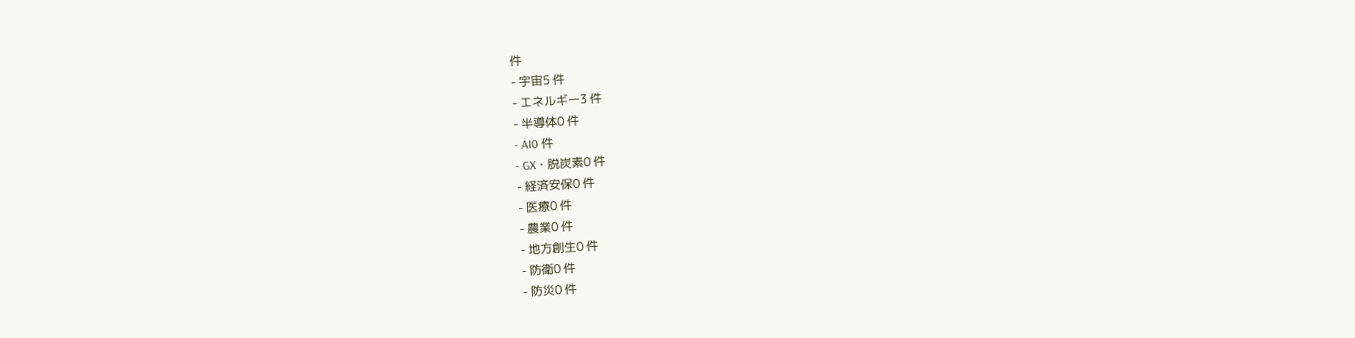件
- 宇宙5 件
- エネルギー3 件
- 半導体0 件
- AI0 件
- GX・脱炭素0 件
- 経済安保0 件
- 医療0 件
- 農業0 件
- 地方創生0 件
- 防衛0 件
- 防災0 件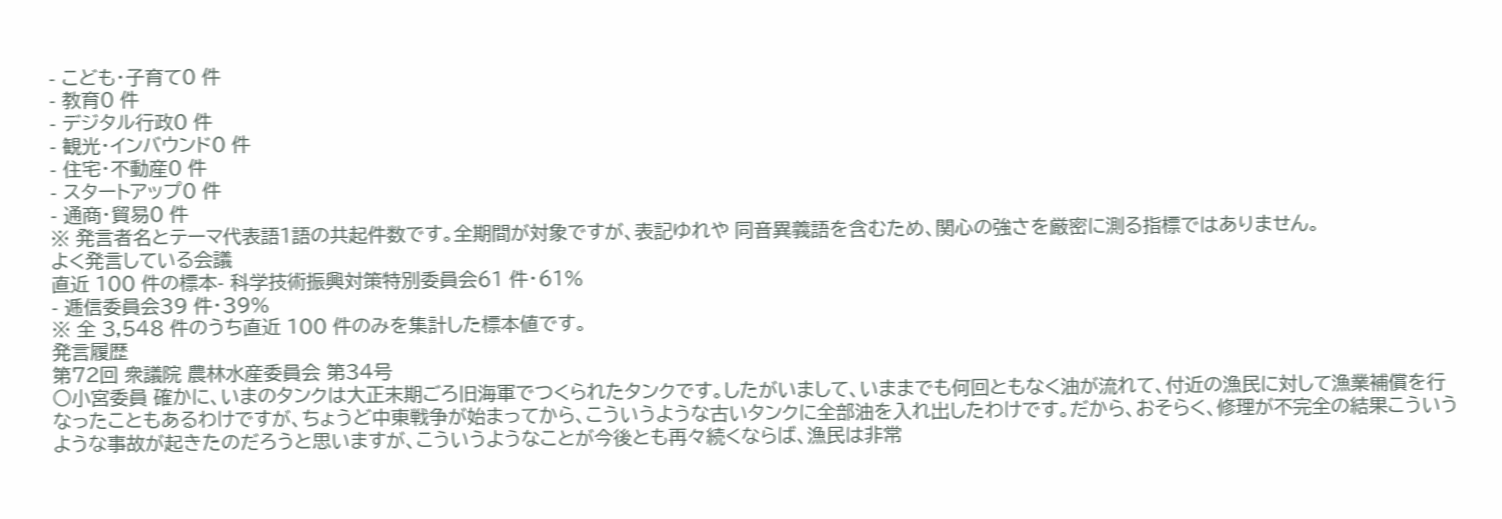- こども・子育て0 件
- 教育0 件
- デジタル行政0 件
- 観光・インバウンド0 件
- 住宅・不動産0 件
- スタートアップ0 件
- 通商・貿易0 件
※ 発言者名とテーマ代表語1語の共起件数です。全期間が対象ですが、表記ゆれや 同音異義語を含むため、関心の強さを厳密に測る指標ではありません。
よく発言している会議
直近 100 件の標本- 科学技術振興対策特別委員会61 件・61%
- 逓信委員会39 件・39%
※ 全 3,548 件のうち直近 100 件のみを集計した標本値です。
発言履歴
第72回 衆議院 農林水産委員会 第34号
○小宮委員 確かに、いまのタンクは大正末期ごろ旧海軍でつくられたタンクです。したがいまして、いままでも何回ともなく油が流れて、付近の漁民に対して漁業補償を行なったこともあるわけですが、ちょうど中東戦争が始まってから、こういうような古いタンクに全部油を入れ出したわけです。だから、おそらく、修理が不完全の結果こういうような事故が起きたのだろうと思いますが、こういうようなことが今後とも再々続くならば、漁民は非常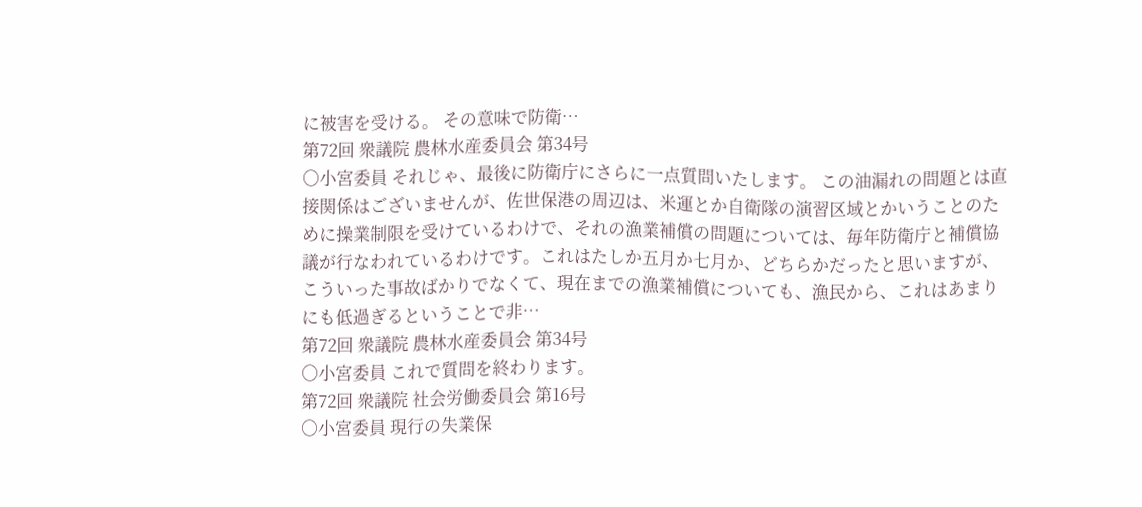に被害を受ける。 その意味で防衛…
第72回 衆議院 農林水産委員会 第34号
○小宮委員 それじゃ、最後に防衛庁にさらに一点質問いたします。 この油漏れの問題とは直接関係はございませんが、佐世保港の周辺は、米運とか自衛隊の演習区域とかいうことのために操業制限を受けているわけで、それの漁業補償の問題については、毎年防衛庁と補償協議が行なわれているわけです。これはたしか五月か七月か、どちらかだったと思いますが、こういった事故ばかりでなくて、現在までの漁業補償についても、漁民から、これはあまりにも低過ぎるということで非…
第72回 衆議院 農林水産委員会 第34号
○小宮委員 これで質問を終わります。
第72回 衆議院 社会労働委員会 第16号
○小宮委員 現行の失業保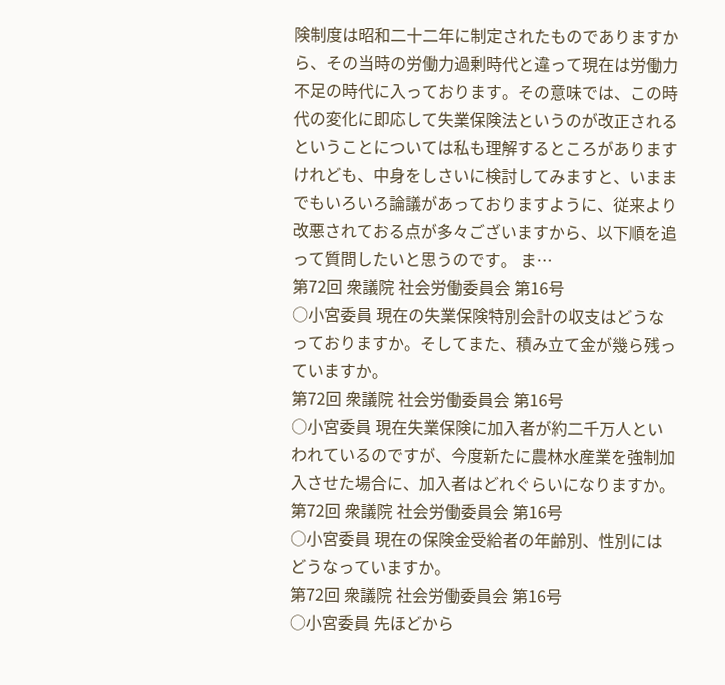険制度は昭和二十二年に制定されたものでありますから、その当時の労働力過剰時代と違って現在は労働力不足の時代に入っております。その意味では、この時代の変化に即応して失業保険法というのが改正されるということについては私も理解するところがありますけれども、中身をしさいに検討してみますと、いままでもいろいろ論議があっておりますように、従来より改悪されておる点が多々ございますから、以下順を追って質問したいと思うのです。 ま…
第72回 衆議院 社会労働委員会 第16号
○小宮委員 現在の失業保険特別会計の収支はどうなっておりますか。そしてまた、積み立て金が幾ら残っていますか。
第72回 衆議院 社会労働委員会 第16号
○小宮委員 現在失業保険に加入者が約二千万人といわれているのですが、今度新たに農林水産業を強制加入させた場合に、加入者はどれぐらいになりますか。
第72回 衆議院 社会労働委員会 第16号
○小宮委員 現在の保険金受給者の年齢別、性別にはどうなっていますか。
第72回 衆議院 社会労働委員会 第16号
○小宮委員 先ほどから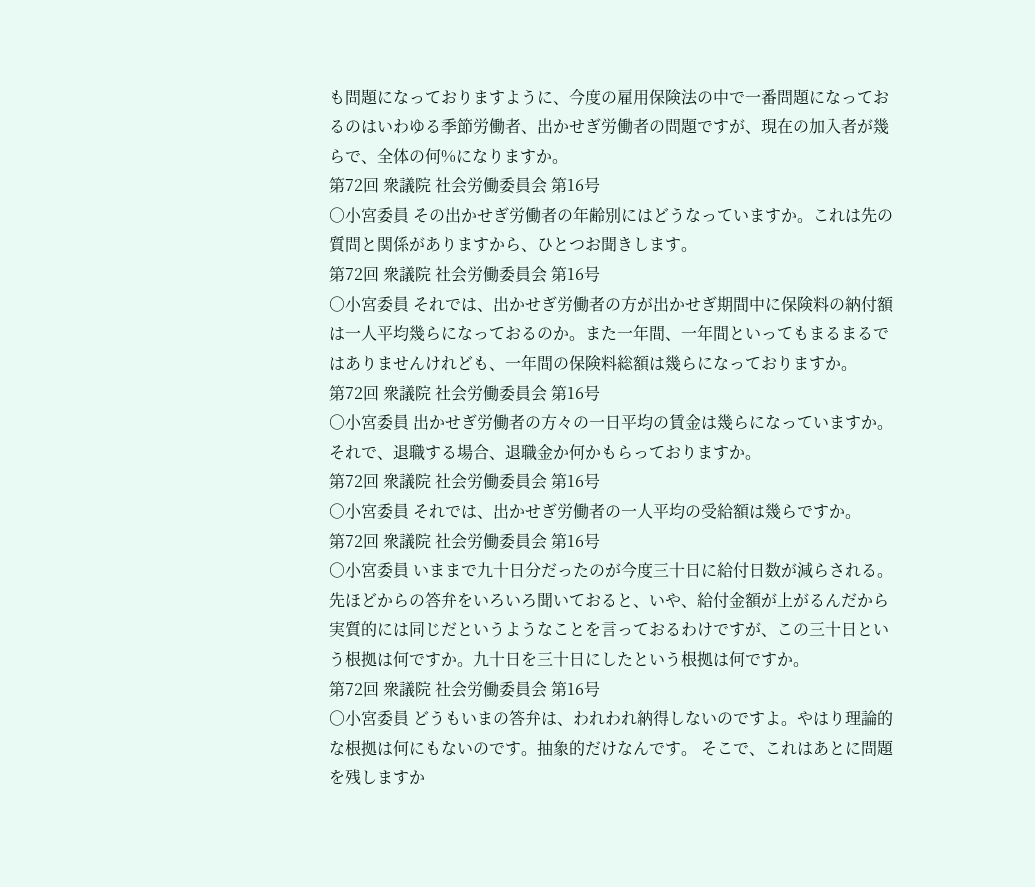も問題になっておりますように、今度の雇用保険法の中で一番問題になっておるのはいわゆる季節労働者、出かせぎ労働者の問題ですが、現在の加入者が幾らで、全体の何%になりますか。
第72回 衆議院 社会労働委員会 第16号
○小宮委員 その出かせぎ労働者の年齢別にはどうなっていますか。これは先の質問と関係がありますから、ひとつお聞きします。
第72回 衆議院 社会労働委員会 第16号
○小宮委員 それでは、出かせぎ労働者の方が出かせぎ期間中に保険料の納付額は一人平均幾らになっておるのか。また一年間、一年間といってもまるまるではありませんけれども、一年間の保険料総額は幾らになっておりますか。
第72回 衆議院 社会労働委員会 第16号
○小宮委員 出かせぎ労働者の方々の一日平均の賃金は幾らになっていますか。それで、退職する場合、退職金か何かもらっておりますか。
第72回 衆議院 社会労働委員会 第16号
○小宮委員 それでは、出かせぎ労働者の一人平均の受給額は幾らですか。
第72回 衆議院 社会労働委員会 第16号
○小宮委員 いままで九十日分だったのが今度三十日に給付日数が減らされる。先ほどからの答弁をいろいろ聞いておると、いや、給付金額が上がるんだから実質的には同じだというようなことを言っておるわけですが、この三十日という根拠は何ですか。九十日を三十日にしたという根拠は何ですか。
第72回 衆議院 社会労働委員会 第16号
○小宮委員 どうもいまの答弁は、われわれ納得しないのですよ。やはり理論的な根拠は何にもないのです。抽象的だけなんです。 そこで、これはあとに問題を残しますか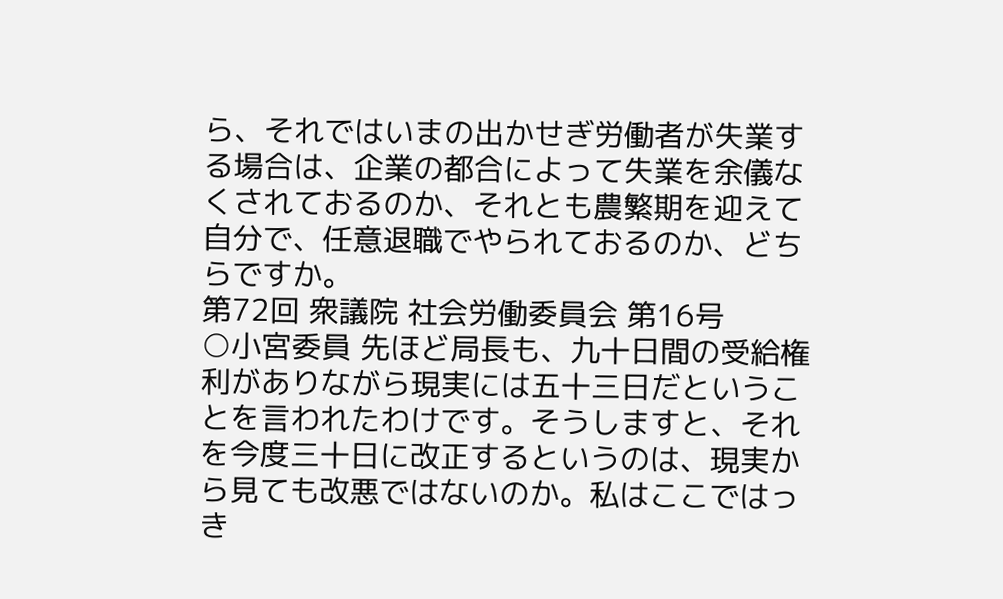ら、それではいまの出かせぎ労働者が失業する場合は、企業の都合によって失業を余儀なくされておるのか、それとも農繁期を迎えて自分で、任意退職でやられておるのか、どちらですか。
第72回 衆議院 社会労働委員会 第16号
○小宮委員 先ほど局長も、九十日間の受給権利がありながら現実には五十三日だということを言われたわけです。そうしますと、それを今度三十日に改正するというのは、現実から見ても改悪ではないのか。私はここではっき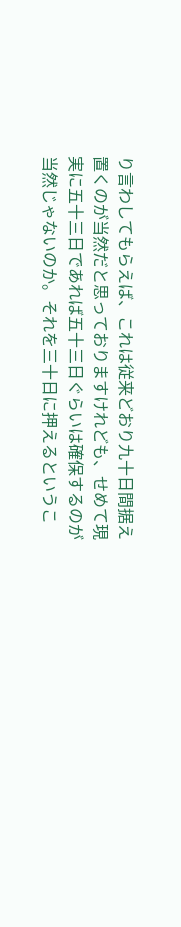り言わしてもらえば、これは従来どおり九十日間据え置くのが当然だと思っておりますけれども、せめて現実に五十三日であれば五十三日ぐらいは確保するのが当然じゃないのか。それを三十日に押えるというこ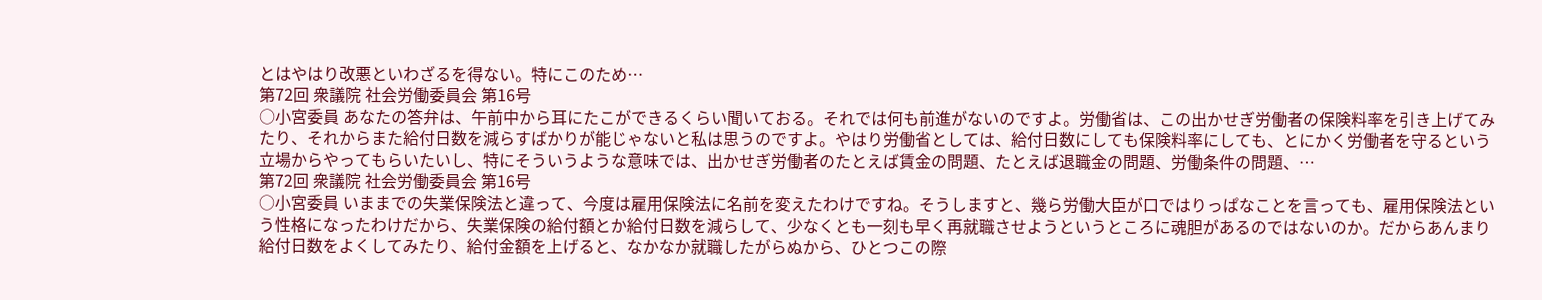とはやはり改悪といわざるを得ない。特にこのため…
第72回 衆議院 社会労働委員会 第16号
○小宮委員 あなたの答弁は、午前中から耳にたこができるくらい聞いておる。それでは何も前進がないのですよ。労働省は、この出かせぎ労働者の保険料率を引き上げてみたり、それからまた給付日数を減らすばかりが能じゃないと私は思うのですよ。やはり労働省としては、給付日数にしても保険料率にしても、とにかく労働者を守るという立場からやってもらいたいし、特にそういうような意味では、出かせぎ労働者のたとえば賃金の問題、たとえば退職金の問題、労働条件の問題、…
第72回 衆議院 社会労働委員会 第16号
○小宮委員 いままでの失業保険法と違って、今度は雇用保険法に名前を変えたわけですね。そうしますと、幾ら労働大臣が口ではりっぱなことを言っても、雇用保険法という性格になったわけだから、失業保険の給付額とか給付日数を減らして、少なくとも一刻も早く再就職させようというところに魂胆があるのではないのか。だからあんまり給付日数をよくしてみたり、給付金額を上げると、なかなか就職したがらぬから、ひとつこの際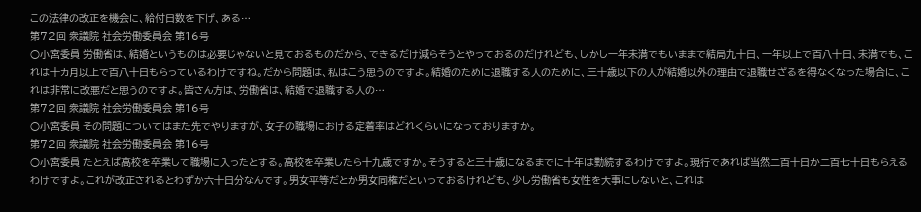この法律の改正を機会に、給付日数を下げ、ある…
第72回 衆議院 社会労働委員会 第16号
○小宮委員 労働省は、結婚というものは必要じゃないと見ておるものだから、できるだけ減らそうとやっておるのだけれども、しかし一年未満でもいままで結局九十日、一年以上で百八十日、未満でも、これは十カ月以上で百八十日もらっているわけですね。だから問題は、私はこう思うのですよ。結婚のために退職する人のために、三十歳以下の人が結婚以外の理由で退職せざるを得なくなった場合に、これは非常に改悪だと思うのですよ。皆さん方は、労働省は、結婚で退職する人の…
第72回 衆議院 社会労働委員会 第16号
○小宮委員 その問題についてはまた先でやりますが、女子の職場における定着率はどれくらいになっておりますか。
第72回 衆議院 社会労働委員会 第16号
○小宮委員 たとえば高校を卒業して職場に入ったとする。高校を卒業したら十九歳ですか。そうすると三十歳になるまでに十年は勤続するわけですよ。現行であれば当然二百十日か二百七十日もらえるわけですよ。これが改正されるとわずか六十日分なんです。男女平等だとか男女同権だといっておるけれども、少し労働省も女性を大事にしないと、これは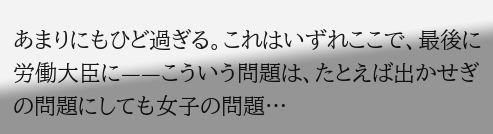あまりにもひど過ぎる。これはいずれここで、最後に労働大臣に——こういう問題は、たとえば出かせぎの問題にしても女子の問題…